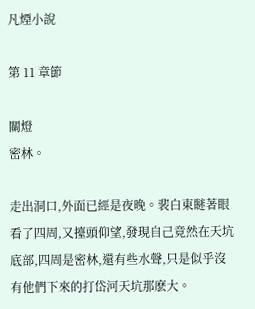凡煙小說

第 11 章節

關燈
密林。

走出洞口,外面已經是夜晚。裴白東瞇著眼看了四周,又擡頭仰望,發現自己竟然在天坑底部,四周是密林,還有些水聲,只是似乎沒有他們下來的打岱河天坑那麽大。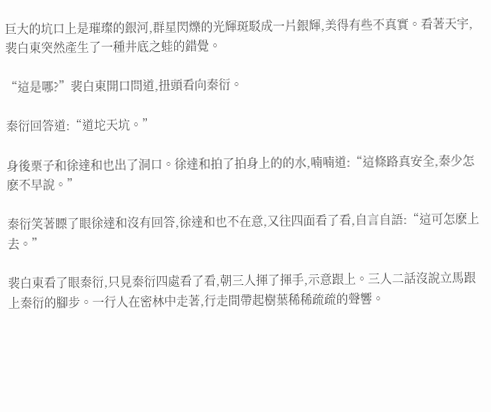巨大的坑口上是璀璨的銀河,群星閃爍的光輝斑駁成一片銀輝,美得有些不真實。看著天宇,裴白東突然產生了一種井底之蛙的錯覺。

“這是哪?”裴白東開口問道,扭頭看向秦衍。

秦衍回答道:“道坨天坑。”

身後栗子和徐達和也出了洞口。徐達和拍了拍身上的的水,喃喃道:“這條路真安全,秦少怎麽不早說。”

秦衍笑著瞟了眼徐達和沒有回答,徐達和也不在意,又往四面看了看,自言自語:“這可怎麽上去。”

裴白東看了眼秦衍,只見秦衍四處看了看,朝三人揮了揮手,示意跟上。三人二話沒說立馬跟上秦衍的腳步。一行人在密林中走著,行走間帶起樹葉稀稀疏疏的聲響。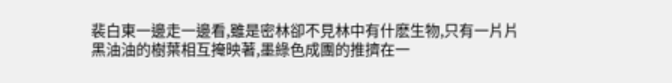裴白東一邊走一邊看,雖是密林卻不見林中有什麽生物,只有一片片黑油油的樹葉相互掩映著,墨綠色成團的推擠在一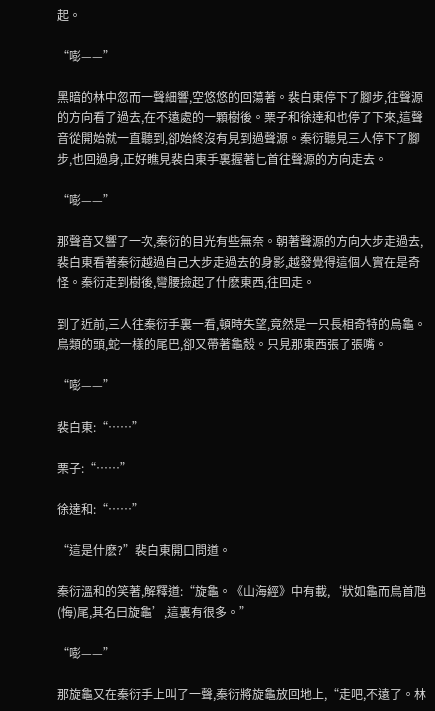起。

“嘭——”

黑暗的林中忽而一聲細響,空悠悠的回蕩著。裴白東停下了腳步,往聲源的方向看了過去,在不遠處的一顆樹後。栗子和徐達和也停了下來,這聲音從開始就一直聽到,卻始終沒有見到過聲源。秦衍聽見三人停下了腳步,也回過身,正好瞧見裴白東手裏握著匕首往聲源的方向走去。

“嘭——”

那聲音又響了一次,秦衍的目光有些無奈。朝著聲源的方向大步走過去,裴白東看著秦衍越過自己大步走過去的身影,越發覺得這個人實在是奇怪。秦衍走到樹後,彎腰撿起了什麽東西,往回走。

到了近前,三人往秦衍手裏一看,頓時失望,竟然是一只長相奇特的烏龜。鳥類的頭,蛇一樣的尾巴,卻又帶著龜殼。只見那東西張了張嘴。

“嘭——”

裴白東:“……”

栗子:“……”

徐達和:“……”

“這是什麽?”裴白東開口問道。

秦衍溫和的笑著,解釋道:“旋龜。《山海經》中有載,‘狀如龜而鳥首虺(悔)尾,其名曰旋龜’,這裏有很多。”

“嘭——”

那旋龜又在秦衍手上叫了一聲,秦衍將旋龜放回地上,“走吧,不遠了。林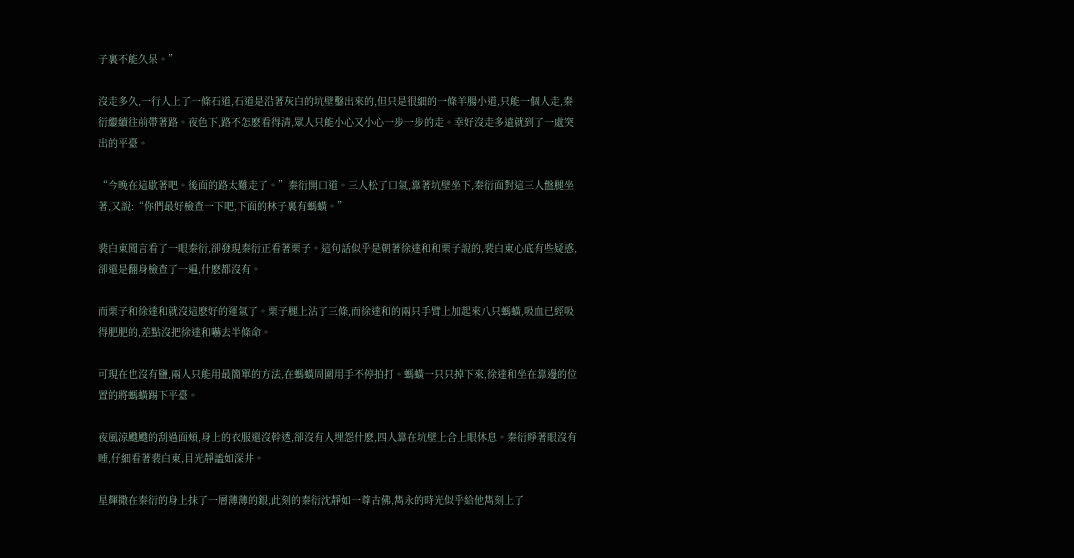子裏不能久呆。”

沒走多久,一行人上了一條石道,石道是沿著灰白的坑壁鑿出來的,但只是很細的一條羊腸小道,只能一個人走,秦衍繼續往前帶著路。夜色下,路不怎麽看得清,眾人只能小心又小心一步一步的走。幸好沒走多遠就到了一處突出的平臺。

“今晚在這歇著吧。後面的路太難走了。”秦衍開口道。三人松了口氣,靠著坑壁坐下,秦衍面對這三人盤腿坐著,又說:“你們最好檢查一下吧,下面的林子裏有螞蟥。”

裴白東聞言看了一眼秦衍,卻發現秦衍正看著栗子。這句話似乎是朝著徐達和和栗子說的,裴白東心底有些疑惑,卻還是翻身檢查了一遍,什麽都沒有。

而栗子和徐達和就沒這麽好的運氣了。栗子腿上沾了三條,而徐達和的兩只手臂上加起來八只螞蟥,吸血已經吸得肥肥的,差點沒把徐達和嚇去半條命。

可現在也沒有鹽,兩人只能用最簡單的方法,在螞蟥周圍用手不停拍打。螞蟥一只只掉下來,徐達和坐在靠邊的位置的將螞蟥踢下平臺。

夜風涼颼颼的刮過面頰,身上的衣服還沒幹透,卻沒有人埋怨什麽,四人靠在坑壁上合上眼休息。秦衍睜著眼沒有睡,仔細看著裴白東,目光靜謐如深井。

星輝撒在秦衍的身上抹了一層薄薄的銀,此刻的秦衍沈靜如一尊古佛,雋永的時光似乎給他雋刻上了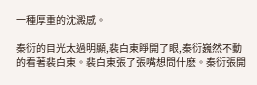一種厚重的沈澱感。

秦衍的目光太過明顯,裴白東睜開了眼,秦衍巍然不動的看著裴白東。裴白東張了張嘴想問什麽。秦衍張開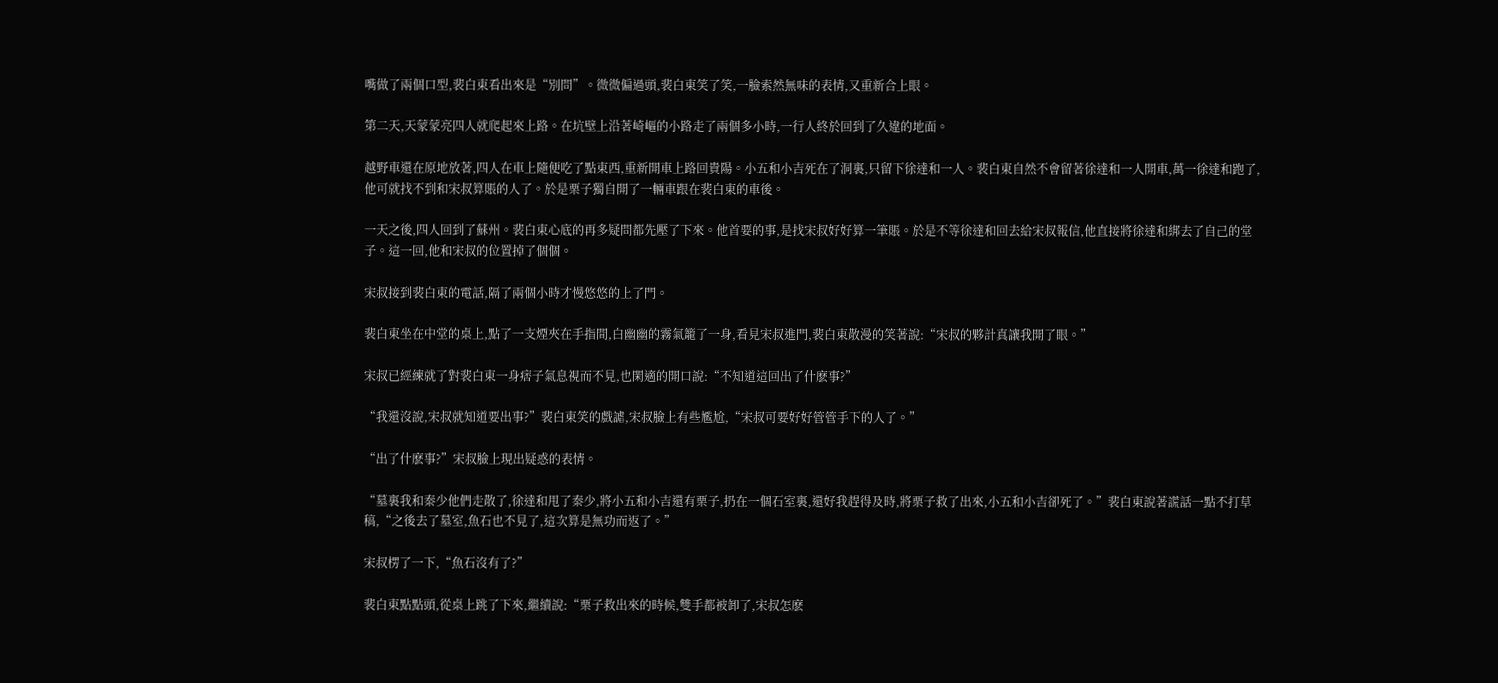嘴做了兩個口型,裴白東看出來是“別問”。微微偏過頭,裴白東笑了笑,一臉索然無味的表情,又重新合上眼。

第二天,天蒙蒙亮四人就爬起來上路。在坑壁上沿著崎嶇的小路走了兩個多小時,一行人終於回到了久違的地面。

越野車還在原地放著,四人在車上隨便吃了點東西,重新開車上路回貴陽。小五和小吉死在了洞裏,只留下徐達和一人。裴白東自然不會留著徐達和一人開車,萬一徐達和跑了,他可就找不到和宋叔算賬的人了。於是栗子獨自開了一輛車跟在裴白東的車後。

一天之後,四人回到了蘇州。裴白東心底的再多疑問都先壓了下來。他首要的事,是找宋叔好好算一筆賬。於是不等徐達和回去給宋叔報信,他直接將徐達和綁去了自己的堂子。這一回,他和宋叔的位置掉了個個。

宋叔接到裴白東的電話,隔了兩個小時才慢悠悠的上了門。

裴白東坐在中堂的桌上,點了一支煙夾在手指間,白幽幽的霧氣籠了一身,看見宋叔進門,裴白東散漫的笑著說:“宋叔的夥計真讓我開了眼。”

宋叔已經練就了對裴白東一身痞子氣息視而不見,也閑適的開口說:“不知道這回出了什麽事?”

“我還沒說,宋叔就知道要出事?”裴白東笑的戲謔,宋叔臉上有些尷尬,“宋叔可要好好管管手下的人了。”

“出了什麽事?”宋叔臉上現出疑惑的表情。

“墓裏我和秦少他們走散了,徐達和甩了秦少,將小五和小吉還有栗子,扔在一個石室裏,還好我趕得及時,將栗子救了出來,小五和小吉卻死了。”裴白東說著謊話一點不打草稿,“之後去了墓室,魚石也不見了,這次算是無功而返了。”

宋叔楞了一下,“魚石沒有了?”

裴白東點點頭,從桌上跳了下來,繼續說:“栗子救出來的時候,雙手都被卸了,宋叔怎麽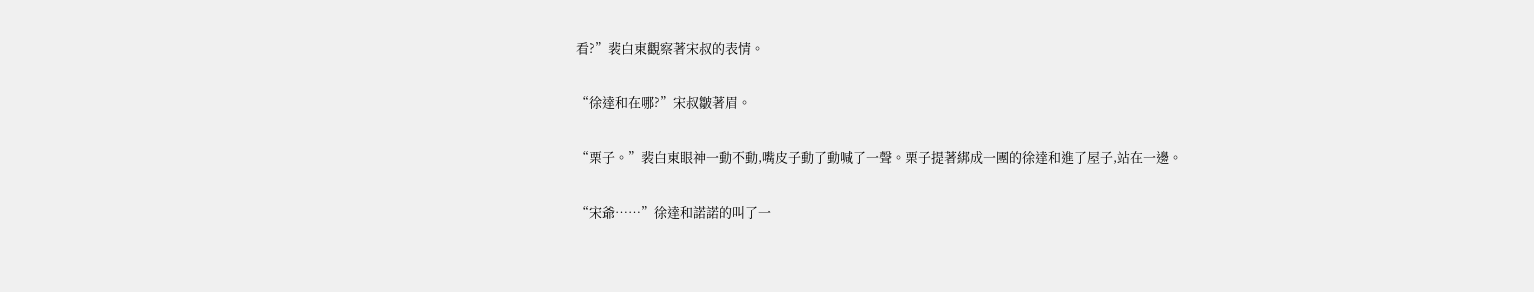看?”裴白東觀察著宋叔的表情。

“徐達和在哪?”宋叔皺著眉。

“栗子。”裴白東眼神一動不動,嘴皮子動了動喊了一聲。栗子提著綁成一團的徐達和進了屋子,站在一邊。

“宋爺……”徐達和諾諾的叫了一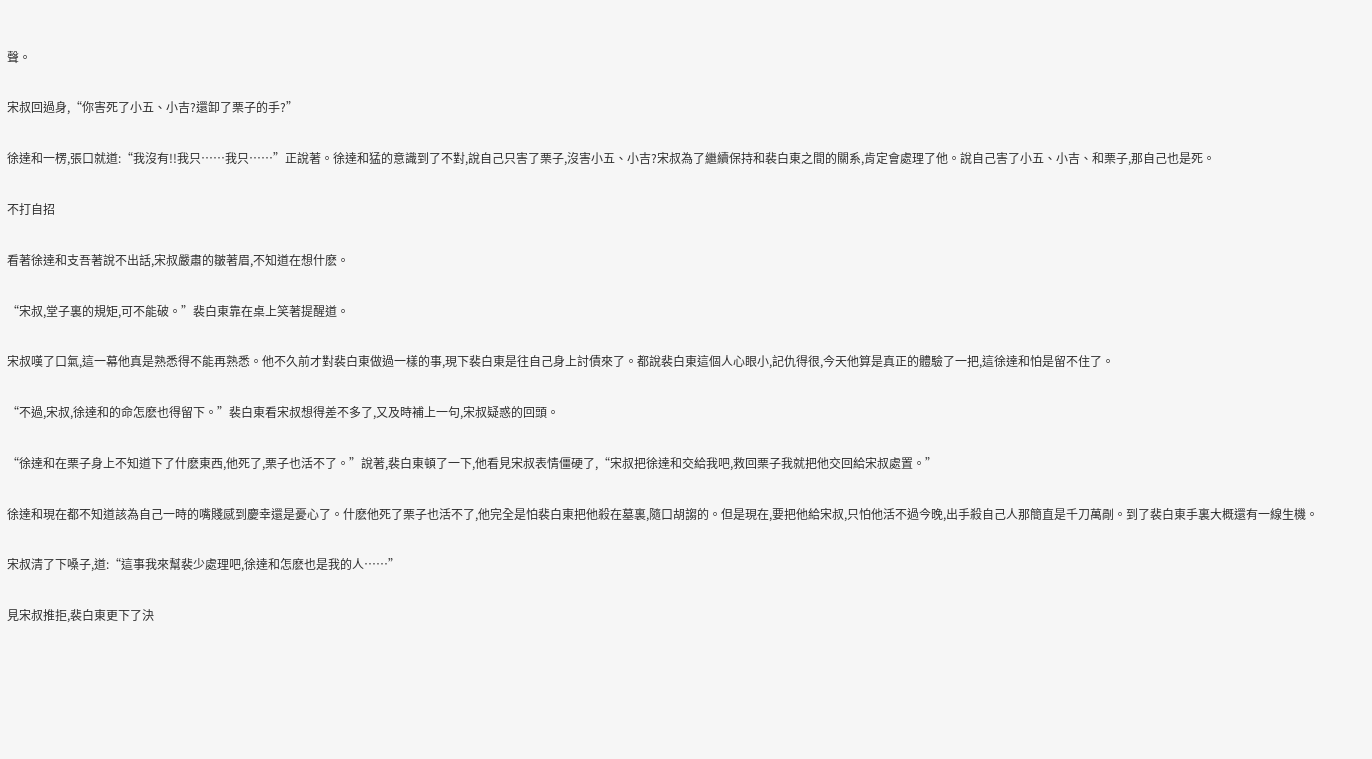聲。

宋叔回過身,“你害死了小五、小吉?還卸了栗子的手?”

徐達和一楞,張口就道:“我沒有!!我只……我只……”正說著。徐達和猛的意識到了不對,說自己只害了栗子,沒害小五、小吉?宋叔為了繼續保持和裴白東之間的關系,肯定會處理了他。說自己害了小五、小吉、和栗子,那自己也是死。

不打自招

看著徐達和支吾著說不出話,宋叔嚴肅的皺著眉,不知道在想什麽。

“宋叔,堂子裏的規矩,可不能破。”裴白東靠在桌上笑著提醒道。

宋叔嘆了口氣,這一幕他真是熟悉得不能再熟悉。他不久前才對裴白東做過一樣的事,現下裴白東是往自己身上討債來了。都說裴白東這個人心眼小,記仇得很,今天他算是真正的體驗了一把,這徐達和怕是留不住了。

“不過,宋叔,徐達和的命怎麽也得留下。”裴白東看宋叔想得差不多了,又及時補上一句,宋叔疑惑的回頭。

“徐達和在栗子身上不知道下了什麽東西,他死了,栗子也活不了。”說著,裴白東頓了一下,他看見宋叔表情僵硬了,“宋叔把徐達和交給我吧,救回栗子我就把他交回給宋叔處置。”

徐達和現在都不知道該為自己一時的嘴賤感到慶幸還是憂心了。什麽他死了栗子也活不了,他完全是怕裴白東把他殺在墓裏,隨口胡謅的。但是現在,要把他給宋叔,只怕他活不過今晚,出手殺自己人那簡直是千刀萬剮。到了裴白東手裏大概還有一線生機。

宋叔清了下嗓子,道:“這事我來幫裴少處理吧,徐達和怎麽也是我的人……”

見宋叔推拒,裴白東更下了決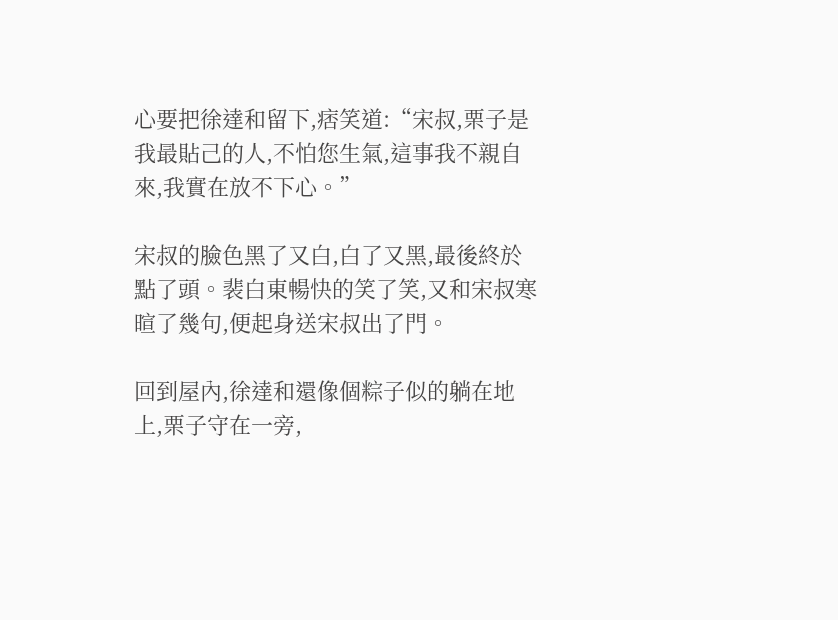心要把徐達和留下,痞笑道:“宋叔,栗子是我最貼己的人,不怕您生氣,這事我不親自來,我實在放不下心。”

宋叔的臉色黑了又白,白了又黑,最後終於點了頭。裴白東暢快的笑了笑,又和宋叔寒暄了幾句,便起身送宋叔出了門。

回到屋內,徐達和還像個粽子似的躺在地上,栗子守在一旁,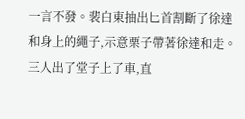一言不發。裴白東抽出匕首割斷了徐達和身上的繩子,示意栗子帶著徐達和走。三人出了堂子上了車,直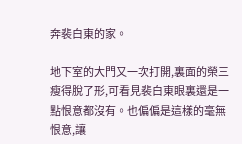奔裴白東的家。

地下室的大門又一次打開,裏面的榮三瘦得脫了形,可看見裴白東眼裏還是一點恨意都沒有。也偏偏是這樣的毫無恨意,讓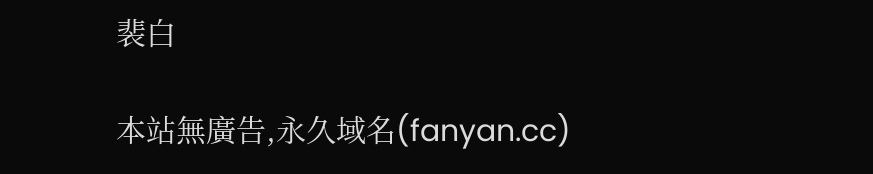裴白

本站無廣告,永久域名(fanyan.cc)